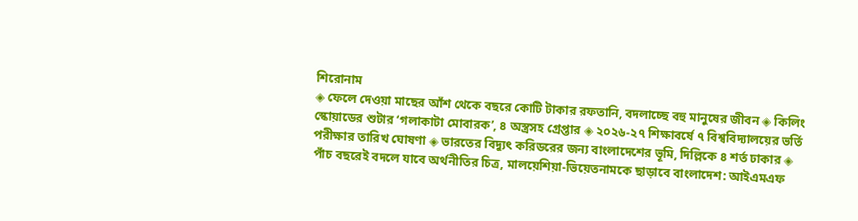শিরোনাম
◈ ফেলে দেওয়া মাছের আঁশ থেকে বছরে কোটি টাকার রফতানি, বদলাচ্ছে বহু মানুষের জীবন ◈ কিলিং স্কোয়াডের শুটার ‘গলাকাটা মোবারক’, ৪ অস্ত্রসহ গ্রেপ্তার ◈ ২০২৬-২৭ শিক্ষাবর্ষে ৭ বিশ্ববিদ্যালয়ের ভর্তি পরীক্ষার তারিখ ঘোষণা ◈ ভারতের বিদ্যুৎ করিডরের জন্য বাংলাদেশের ভূমি, দিল্লিকে ৪ শর্ত ঢাকার ◈ পাঁচ বছরেই বদলে যাবে অর্থনীতির চিত্র, মালয়েশিয়া-ভিয়েতনামকে ছাড়াবে বাংলাদেশ: আইএমএফ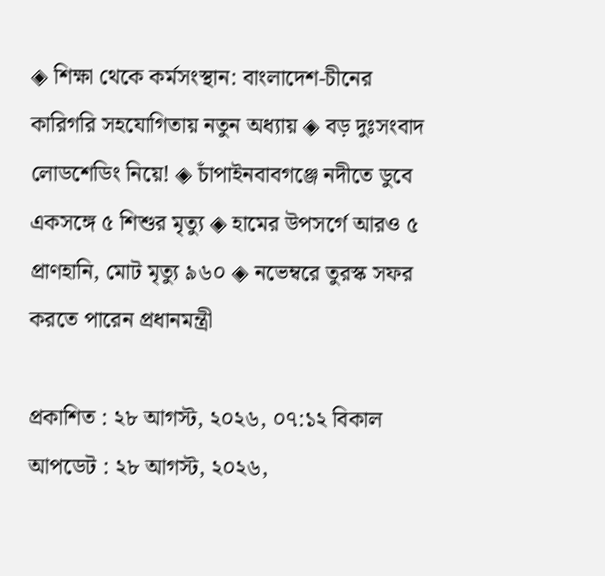◈ শিক্ষা থেকে কর্মসংস্থান: বাংলাদেশ-চীনের কারিগরি সহযোগিতায় নতুন অধ্যায় ◈ বড় দুঃসংবাদ লোডশেডিং নিয়ে! ◈ চাঁপাইনবাবগঞ্জে নদীতে ডুবে একসঙ্গে ৫ শিশুর মৃত্যু ◈ হামের উপসর্গে আরও ৫ প্রাণহানি, মোট মৃত্যু ৯৬০ ◈ নভেম্বরে তুরস্ক সফর করতে পারেন প্রধানমন্ত্রী

প্রকাশিত : ২৮ আগস্ট, ২০২৬, ০৭:১২ বিকাল
আপডেট : ২৮ আগস্ট, ২০২৬,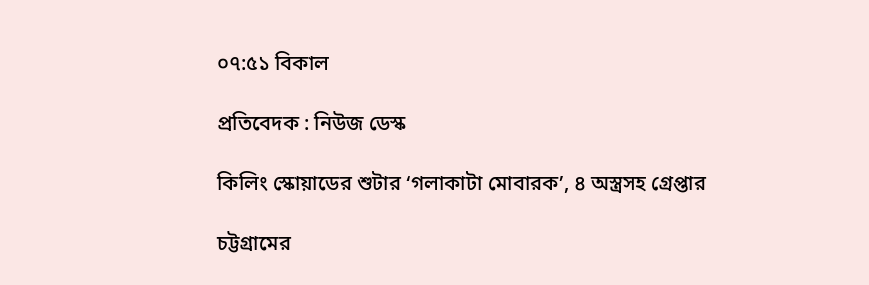০৭:৫১ বিকাল

প্রতিবেদক : নিউজ ডেস্ক

কিলিং স্কোয়াডের শুটার ‘গলাকাটা মোবারক’, ৪ অস্ত্রসহ গ্রেপ্তার

চট্টগ্রামের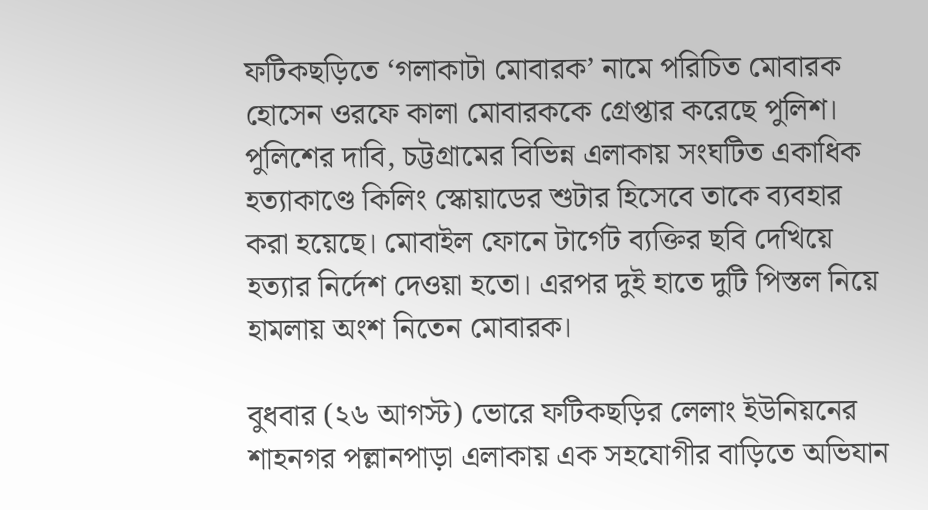ফটিকছড়িতে ‘গলাকাটা মোবারক’ নামে পরিচিত মোবারক হোসেন ওরফে কালা মোবারককে গ্রেপ্তার করেছে পুলিশ। পুলিশের দাবি, চট্টগ্রামের বিভিন্ন এলাকায় সংঘটিত একাধিক হত্যাকাণ্ডে কিলিং স্কোয়াডের শুটার হিসেবে তাকে ব্যবহার করা হয়েছে। মোবাইল ফোনে টার্গেট ব্যক্তির ছবি দেখিয়ে হত্যার নির্দেশ দেওয়া হতো। এরপর দুই হাতে দুটি পিস্তল নিয়ে হামলায় অংশ নিতেন মোবারক।

বুধবার (২৬ আগস্ট) ভোরে ফটিকছড়ির লেলাং ইউনিয়নের শাহনগর পল্লানপাড়া এলাকায় এক সহযোগীর বাড়িতে অভিযান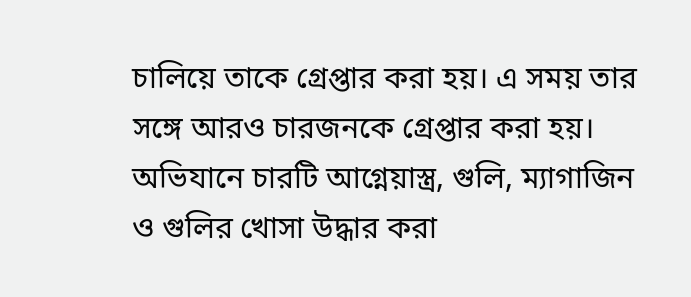চালিয়ে তাকে গ্রেপ্তার করা হয়। এ সময় তার সঙ্গে আরও চারজনকে গ্রেপ্তার করা হয়। অভিযানে চারটি আগ্নেয়াস্ত্র, গুলি, ম্যাগাজিন ও গুলির খোসা উদ্ধার করা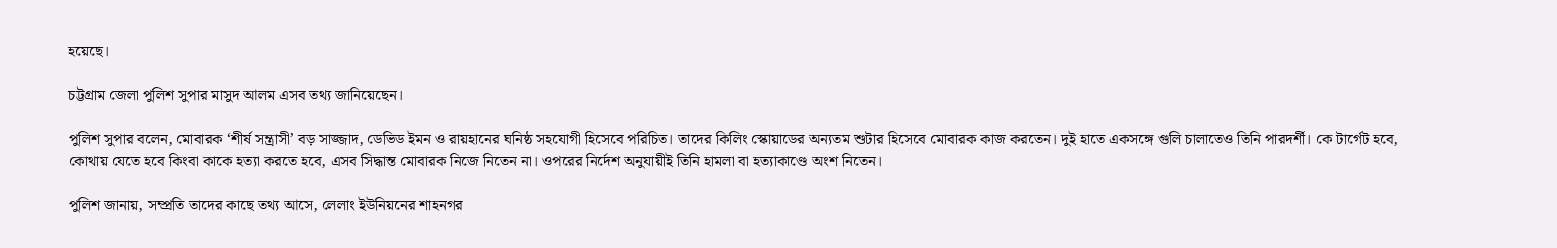হয়েছে।

চট্টগ্রাম জেলা পুলিশ সুপার মাসুদ আলম এসব তথ্য জানিয়েছেন।

পুলিশ সুপার বলেন, মোবারক ‘শীর্ষ সন্ত্রাসী’ বড় সাজ্জাদ, ডেভিড ইমন ও রায়হানের ঘনিষ্ঠ সহযোগী হিসেবে পরিচিত। তাদের কিলিং স্কোয়াডের অন্যতম শুটার হিসেবে মোবারক কাজ করতেন। দুই হাতে একসঙ্গে গুলি চালাতেও তিনি পারদর্শী। কে টার্গেট হবে, কোথায় যেতে হবে কিংবা কাকে হত্যা করতে হবে, এসব সিদ্ধান্ত মোবারক নিজে নিতেন না। ওপরের নির্দেশ অনুযায়ীই তিনি হামলা বা হত্যাকাণ্ডে অংশ নিতেন।

পুলিশ জানায়, সম্প্রতি তাদের কাছে তথ্য আসে, লেলাং ইউনিয়নের শাহনগর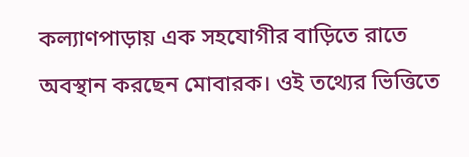কল্যাণপাড়ায় এক সহযোগীর বাড়িতে রাতে অবস্থান করছেন মোবারক। ওই তথ্যের ভিত্তিতে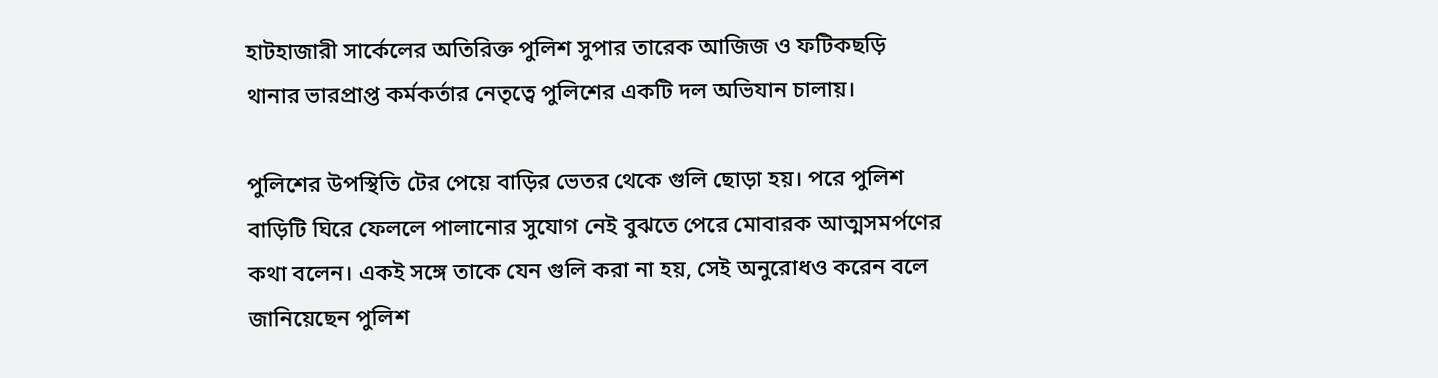হাটহাজারী সার্কেলের অতিরিক্ত পুলিশ সুপার তারেক আজিজ ও ফটিকছড়ি থানার ভারপ্রাপ্ত কর্মকর্তার নেতৃত্বে পুলিশের একটি দল অভিযান চালায়।

পুলিশের উপস্থিতি টের পেয়ে বাড়ির ভেতর থেকে গুলি ছোড়া হয়। পরে পুলিশ বাড়িটি ঘিরে ফেললে পালানোর সুযোগ নেই বুঝতে পেরে মোবারক আত্মসমর্পণের কথা বলেন। একই সঙ্গে তাকে যেন গুলি করা না হয়, সেই অনুরোধও করেন বলে জানিয়েছেন পুলিশ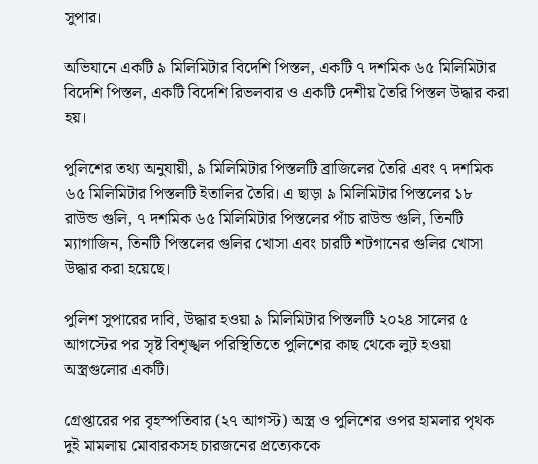সুপার।

অভিযানে একটি ৯ মিলিমিটার বিদেশি পিস্তল, একটি ৭ দশমিক ৬৫ মিলিমিটার বিদেশি পিস্তল, একটি বিদেশি রিভলবার ও একটি দেশীয় তৈরি পিস্তল উদ্ধার করা হয়।

পুলিশের তথ্য অনুযায়ী, ৯ মিলিমিটার পিস্তলটি ব্রাজিলের তৈরি এবং ৭ দশমিক ৬৫ মিলিমিটার পিস্তলটি ইতালির তৈরি। এ ছাড়া ৯ মিলিমিটার পিস্তলের ১৮ রাউন্ড গুলি, ৭ দশমিক ৬৫ মিলিমিটার পিস্তলের পাঁচ রাউন্ড গুলি, তিনটি ম্যাগাজিন, তিনটি পিস্তলের গুলির খোসা এবং চারটি শটগানের গুলির খোসা উদ্ধার করা হয়েছে।

পুলিশ সুপারের দাবি, উদ্ধার হওয়া ৯ মিলিমিটার পিস্তলটি ২০২৪ সালের ৫ আগস্টের পর সৃষ্ট বিশৃঙ্খল পরিস্থিতিতে পুলিশের কাছ থেকে লুট হওয়া অস্ত্রগুলোর একটি।

গ্রেপ্তারের পর বৃহস্পতিবার (২৭ আগস্ট) অস্ত্র ও পুলিশের ওপর হামলার পৃথক দুই মামলায় মোবারকসহ চারজনের প্রত্যেককে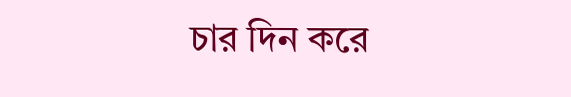চার দিন করে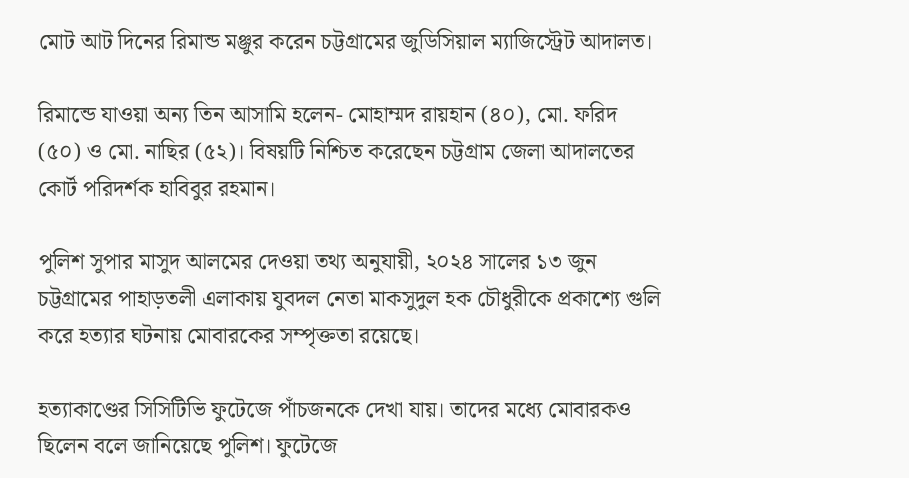মোট আট দিনের রিমান্ড মঞ্জুর করেন চট্টগ্রামের জুডিসিয়াল ম্যাজিস্ট্রেট আদালত।

রিমান্ডে যাওয়া অন্য তিন আসামি হলেন- মোহাম্মদ রায়হান (৪০), মো. ফরিদ (৫০) ও মো. নাছির (৫২)। বিষয়টি নিশ্চিত করেছেন চট্টগ্রাম জেলা আদালতের কোর্ট পরিদর্শক হাবিবুর রহমান।

পুলিশ সুপার মাসুদ আলমের দেওয়া তথ্য অনুযায়ী, ২০২৪ সালের ১৩ জুন চট্টগ্রামের পাহাড়তলী এলাকায় যুবদল নেতা মাকসুদুল হক চৌধুরীকে প্রকাশ্যে গুলি করে হত্যার ঘটনায় মোবারকের সম্পৃক্ততা রয়েছে।

হত্যাকাণ্ডের সিসিটিভি ফুটেজে পাঁচজনকে দেখা যায়। তাদের মধ্যে মোবারকও ছিলেন বলে জানিয়েছে পুলিশ। ফুটেজে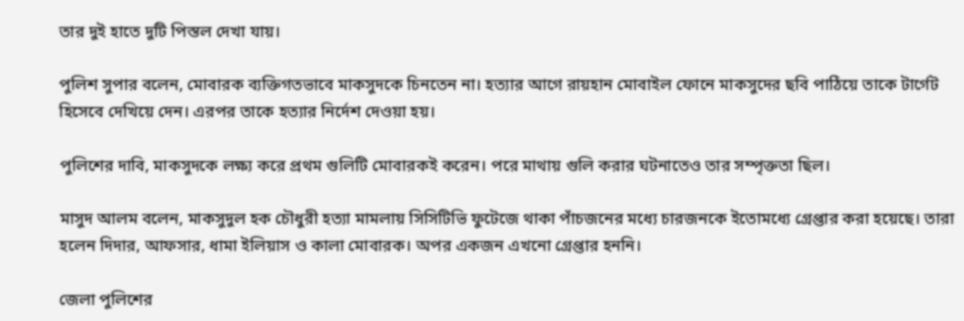তার দুই হাতে দুটি পিস্তল দেখা যায়।

পুলিশ সুপার বলেন, মোবারক ব্যক্তিগতভাবে মাকসুদকে চিনতেন না। হত্যার আগে রায়হান মোবাইল ফোনে মাকসুদের ছবি পাঠিয়ে তাকে টার্গেট হিসেবে দেখিয়ে দেন। এরপর তাকে হত্যার নির্দেশ দেওয়া হয়।

পুলিশের দাবি, মাকসুদকে লক্ষ্য করে প্রথম গুলিটি মোবারকই করেন। পরে মাথায় গুলি করার ঘটনাতেও তার সম্পৃক্ততা ছিল।

মাসুদ আলম বলেন, মাকসুদুল হক চৌধুরী হত্যা মামলায় সিসিটিভি ফুটেজে থাকা পাঁচজনের মধ্যে চারজনকে ইতোমধ্যে গ্রেপ্তার করা হয়েছে। তারা হলেন দিদার, আফসার, ধামা ইলিয়াস ও কালা মোবারক। অপর একজন এখনো গ্রেপ্তার হননি।

জেলা পুলিশের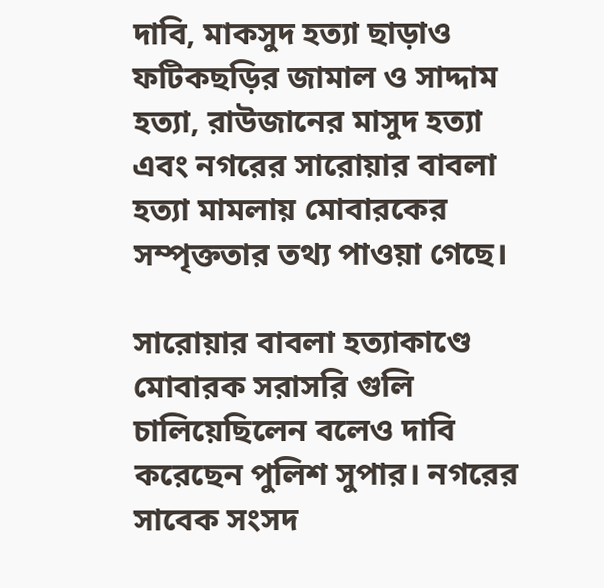দাবি, মাকসুদ হত্যা ছাড়াও ফটিকছড়ির জামাল ও সাদ্দাম হত্যা, রাউজানের মাসুদ হত্যা এবং নগরের সারোয়ার বাবলা হত্যা মামলায় মোবারকের সম্পৃক্ততার তথ্য পাওয়া গেছে।

সারোয়ার বাবলা হত্যাকাণ্ডে মোবারক সরাসরি গুলি চালিয়েছিলেন বলেও দাবি করেছেন পুলিশ সুপার। নগরের সাবেক সংসদ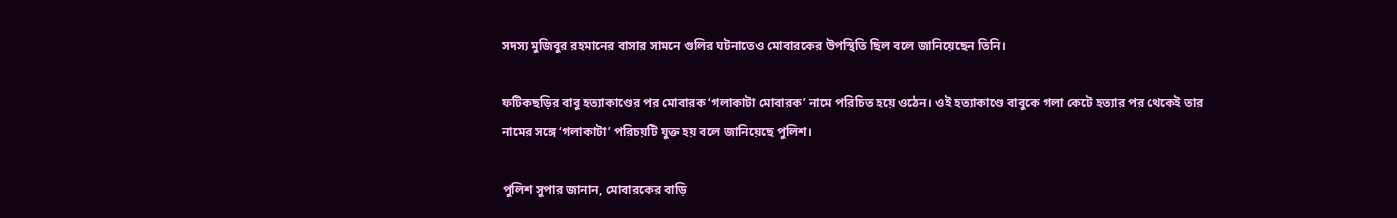সদস্য মুজিবুর রহমানের বাসার সামনে গুলির ঘটনাতেও মোবারকের উপস্থিতি ছিল বলে জানিয়েছেন তিনি।

ফটিকছড়ির বাবু হত্যাকাণ্ডের পর মোবারক ‘গলাকাটা মোবারক’ নামে পরিচিত হয়ে ওঠেন। ওই হত্যাকাণ্ডে বাবুকে গলা কেটে হত্যার পর থেকেই তার নামের সঙ্গে ‘গলাকাটা’ পরিচয়টি যুক্ত হয় বলে জানিয়েছে পুলিশ।

পুলিশ সুপার জানান, মোবারকের বাড়ি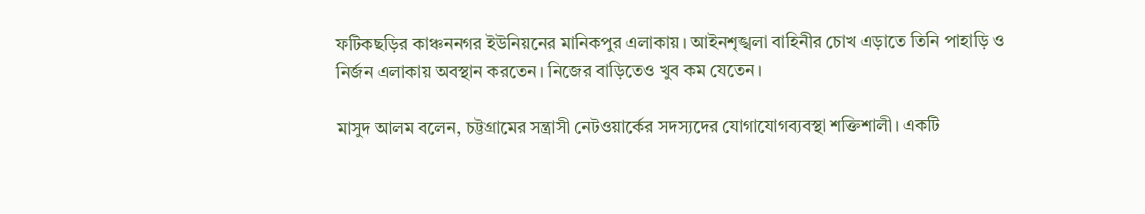ফটিকছড়ির কাঞ্চননগর ইউনিয়নের মানিকপুর এলাকায়। আইনশৃঙ্খলা বাহিনীর চোখ এড়াতে তিনি পাহাড়ি ও নির্জন এলাকায় অবস্থান করতেন। নিজের বাড়িতেও খুব কম যেতেন।

মাসুদ আলম বলেন, চট্টগ্রামের সন্ত্রাসী নেটওয়ার্কের সদস্যদের যোগাযোগব্যবস্থা শক্তিশালী। একটি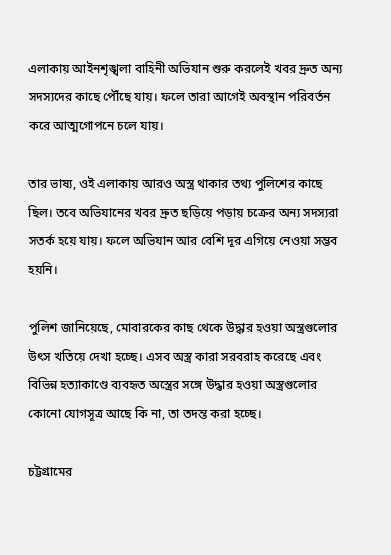এলাকায় আইনশৃঙ্খলা বাহিনী অভিযান শুরু করলেই খবর দ্রুত অন্য সদস্যদের কাছে পৌঁছে যায়। ফলে তারা আগেই অবস্থান পরিবর্তন করে আত্মগোপনে চলে যায়।

তার ভাষ্য, ওই এলাকায় আরও অস্ত্র থাকার তথ্য পুলিশের কাছে ছিল। তবে অভিযানের খবর দ্রুত ছড়িয়ে পড়ায় চক্রের অন্য সদস্যরা সতর্ক হয়ে যায়। ফলে অভিযান আর বেশি দূর এগিয়ে নেওয়া সম্ভব হয়নি।

পুলিশ জানিয়েছে, মোবারকের কাছ থেকে উদ্ধার হওয়া অস্ত্রগুলোর উৎস খতিয়ে দেখা হচ্ছে। এসব অস্ত্র কারা সরবরাহ করেছে এবং বিভিন্ন হত্যাকাণ্ডে ব্যবহৃত অস্ত্রের সঙ্গে উদ্ধার হওয়া অস্ত্রগুলোর কোনো যোগসূত্র আছে কি না, তা তদন্ত করা হচ্ছে।

চট্টগ্রামের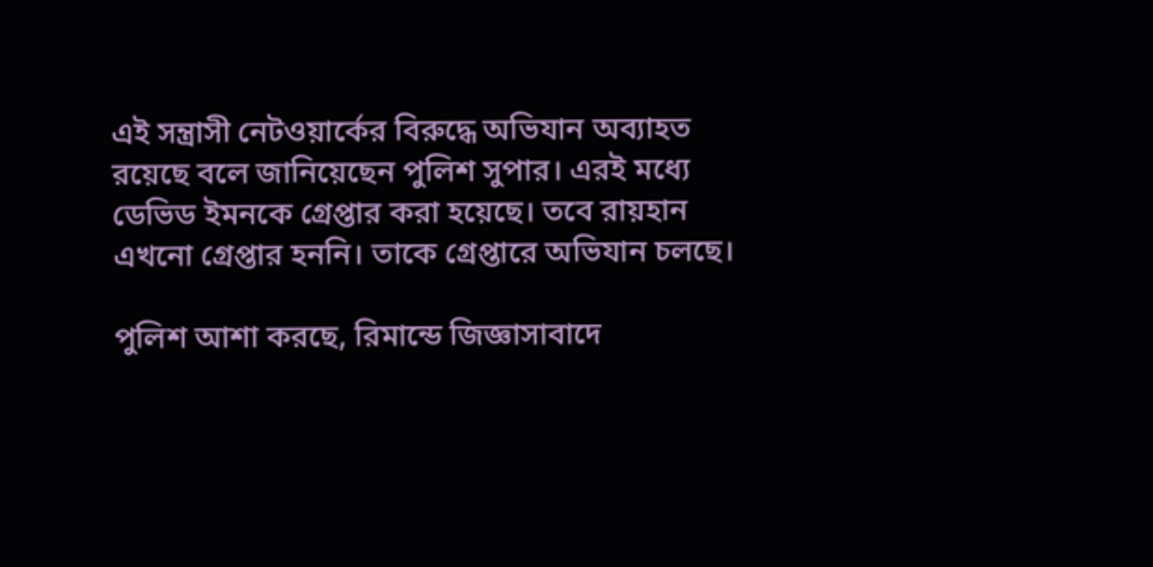এই সন্ত্রাসী নেটওয়ার্কের বিরুদ্ধে অভিযান অব্যাহত রয়েছে বলে জানিয়েছেন পুলিশ সুপার। এরই মধ্যে ডেভিড ইমনকে গ্রেপ্তার করা হয়েছে। তবে রায়হান এখনো গ্রেপ্তার হননি। তাকে গ্রেপ্তারে অভিযান চলছে।

পুলিশ আশা করছে, রিমান্ডে জিজ্ঞাসাবাদে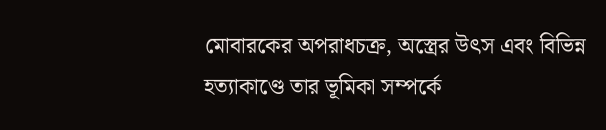মোবারকের অপরাধচক্র, অস্ত্রের উৎস এবং বিভিন্ন হত্যাকাণ্ডে তার ভূমিকা সম্পর্কে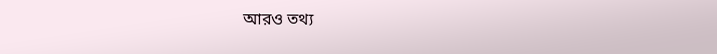আরও তথ্য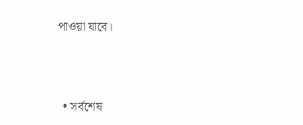পাওয়া যাবে।



  • সর্বশেষ